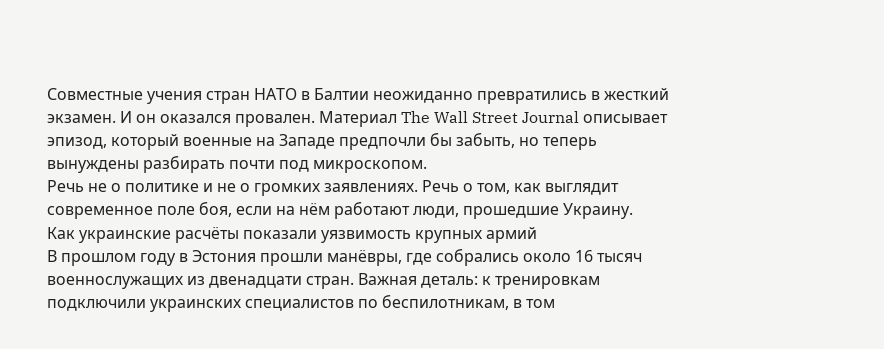Совместные учения стран НАТО в Балтии неожиданно превратились в жесткий экзамен. И он оказался провален. Материал The Wall Street Journal описывает эпизод, который военные на Западе предпочли бы забыть, но теперь вынуждены разбирать почти под микроскопом.
Речь не о политике и не о громких заявлениях. Речь о том, как выглядит современное поле боя, если на нём работают люди, прошедшие Украину.
Как украинские расчёты показали уязвимость крупных армий
В прошлом году в Эстония прошли манёвры, где собрались около 16 тысяч военнослужащих из двенадцати стран. Важная деталь: к тренировкам подключили украинских специалистов по беспилотникам, в том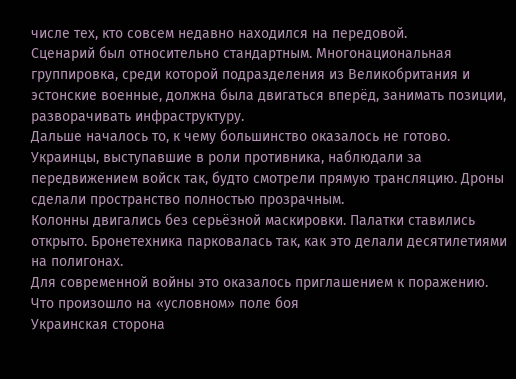числе тех, кто совсем недавно находился на передовой.
Сценарий был относительно стандартным. Многонациональная группировка, среди которой подразделения из Великобритания и эстонские военные, должна была двигаться вперёд, занимать позиции, разворачивать инфраструктуру.
Дальше началось то, к чему большинство оказалось не готово.
Украинцы, выступавшие в роли противника, наблюдали за передвижением войск так, будто смотрели прямую трансляцию. Дроны сделали пространство полностью прозрачным.
Колонны двигались без серьёзной маскировки. Палатки ставились открыто. Бронетехника парковалась так, как это делали десятилетиями на полигонах.
Для современной войны это оказалось приглашением к поражению.
Что произошло на «условном» поле боя
Украинская сторона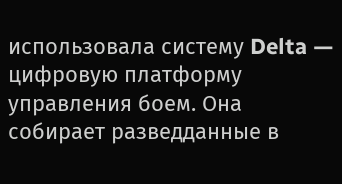использовала систему Delta — цифровую платформу управления боем. Она собирает разведданные в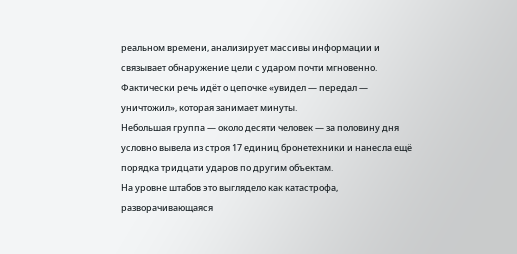реальном времени, анализирует массивы информации и связывает обнаружение цели с ударом почти мгновенно.
Фактически речь идёт о цепочке «увидел — передал — уничтожил», которая занимает минуты.
Небольшая группа — около десяти человек — за половину дня условно вывела из строя 17 единиц бронетехники и нанесла ещё порядка тридцати ударов по другим объектам.
На уровне штабов это выглядело как катастрофа, разворачивающаяся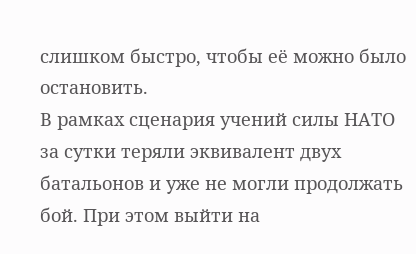слишком быстро, чтобы её можно было остановить.
В рамках сценария учений силы НАТО за сутки теряли эквивалент двух батальонов и уже не могли продолжать бой. При этом выйти на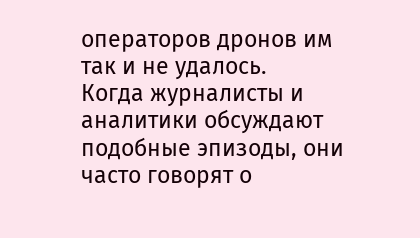операторов дронов им так и не удалось.
Когда журналисты и аналитики обсуждают подобные эпизоды, они часто говорят о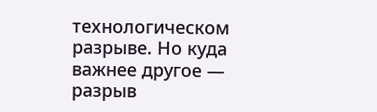технологическом разрыве. Но куда важнее другое — разрыв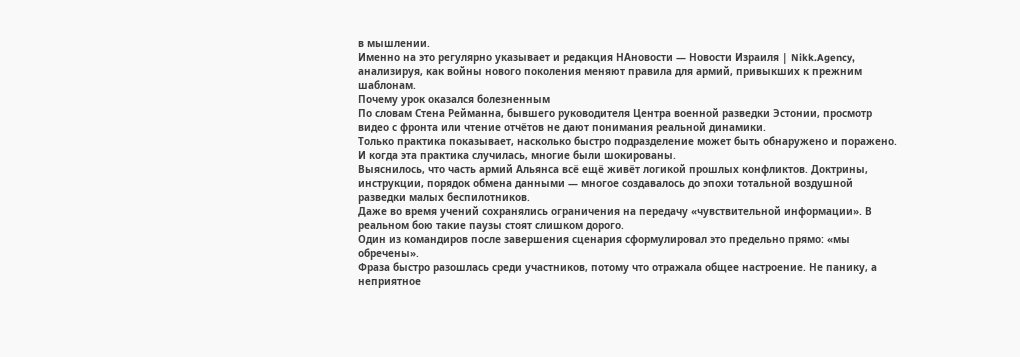в мышлении.
Именно на это регулярно указывает и редакция НАновости — Новости Израиля | Nikk.Agency, анализируя, как войны нового поколения меняют правила для армий, привыкших к прежним шаблонам.
Почему урок оказался болезненным
По словам Стена Рейманна, бывшего руководителя Центра военной разведки Эстонии, просмотр видео с фронта или чтение отчётов не дают понимания реальной динамики.
Только практика показывает, насколько быстро подразделение может быть обнаружено и поражено.
И когда эта практика случилась, многие были шокированы.
Выяснилось, что часть армий Альянса всё ещё живёт логикой прошлых конфликтов. Доктрины, инструкции, порядок обмена данными — многое создавалось до эпохи тотальной воздушной разведки малых беспилотников.
Даже во время учений сохранялись ограничения на передачу «чувствительной информации». В реальном бою такие паузы стоят слишком дорого.
Один из командиров после завершения сценария сформулировал это предельно прямо: «мы обречены».
Фраза быстро разошлась среди участников, потому что отражала общее настроение. Не панику, а неприятное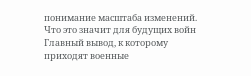понимание масштаба изменений.
Что это значит для будущих войн
Главный вывод, к которому приходят военные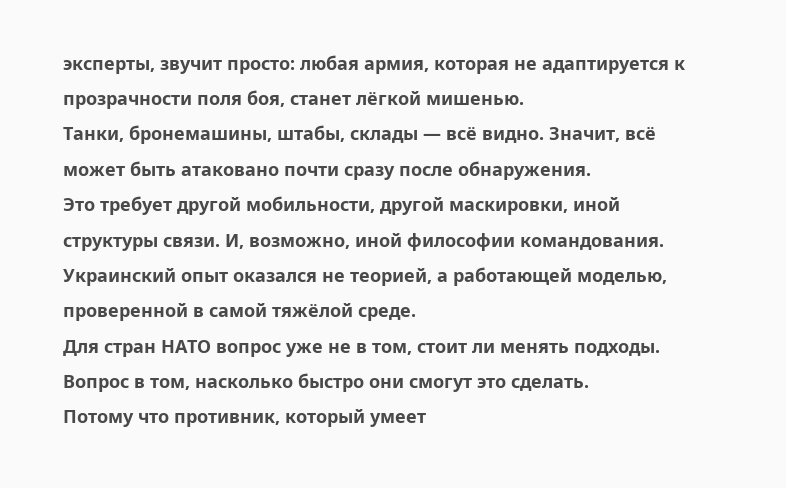эксперты, звучит просто: любая армия, которая не адаптируется к прозрачности поля боя, станет лёгкой мишенью.
Танки, бронемашины, штабы, склады — всё видно. Значит, всё может быть атаковано почти сразу после обнаружения.
Это требует другой мобильности, другой маскировки, иной структуры связи. И, возможно, иной философии командования.
Украинский опыт оказался не теорией, а работающей моделью, проверенной в самой тяжёлой среде.
Для стран НАТО вопрос уже не в том, стоит ли менять подходы. Вопрос в том, насколько быстро они смогут это сделать.
Потому что противник, который умеет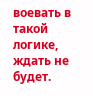воевать в такой логике, ждать не будет.